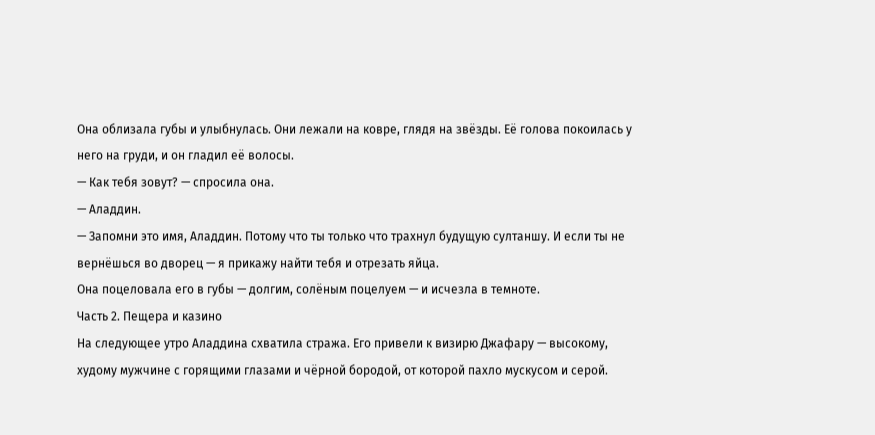Она облизала губы и улыбнулась. Они лежали на ковре, глядя на звёзды. Её голова покоилась у него на груди, и он гладил её волосы.
— Как тебя зовут? — спросила она.
— Аладдин.
— Запомни это имя, Аладдин. Потому что ты только что трахнул будущую султаншу. И если ты не вернёшься во дворец — я прикажу найти тебя и отрезать яйца.
Она поцеловала его в губы — долгим, солёным поцелуем — и исчезла в темноте.
Часть 2. Пещера и казино
На следующее утро Аладдина схватила стража. Его привели к визирю Джафару — высокому, худому мужчине с горящими глазами и чёрной бородой, от которой пахло мускусом и серой.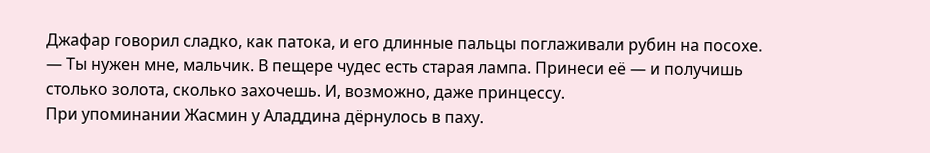Джафар говорил сладко, как патока, и его длинные пальцы поглаживали рубин на посохе.
— Ты нужен мне, мальчик. В пещере чудес есть старая лампа. Принеси её — и получишь столько золота, сколько захочешь. И, возможно, даже принцессу.
При упоминании Жасмин у Аладдина дёрнулось в паху.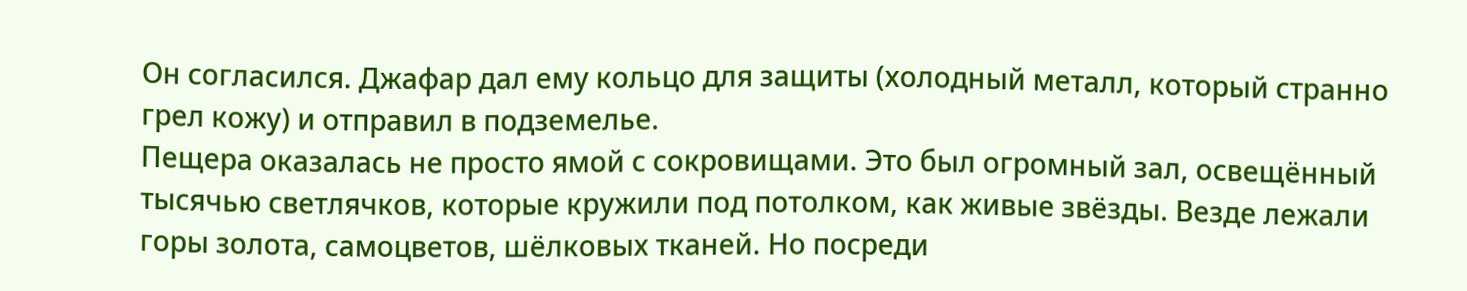Он согласился. Джафар дал ему кольцо для защиты (холодный металл, который странно грел кожу) и отправил в подземелье.
Пещера оказалась не просто ямой с сокровищами. Это был огромный зал, освещённый тысячью светлячков, которые кружили под потолком, как живые звёзды. Везде лежали горы золота, самоцветов, шёлковых тканей. Но посреди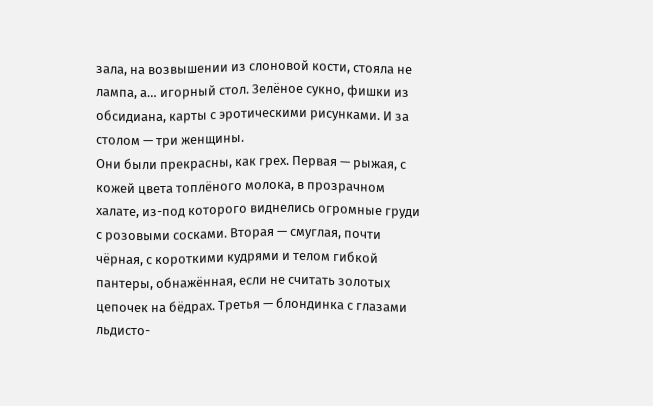зала, на возвышении из слоновой кости, стояла не лампа, а… игорный стол. Зелёное сукно, фишки из обсидиана, карты с эротическими рисунками. И за столом — три женщины.
Они были прекрасны, как грех. Первая — рыжая, с кожей цвета топлёного молока, в прозрачном халате, из-под которого виднелись огромные груди с розовыми сосками. Вторая — смуглая, почти чёрная, с короткими кудрями и телом гибкой пантеры, обнажённая, если не считать золотых цепочек на бёдрах. Третья — блондинка с глазами льдисто-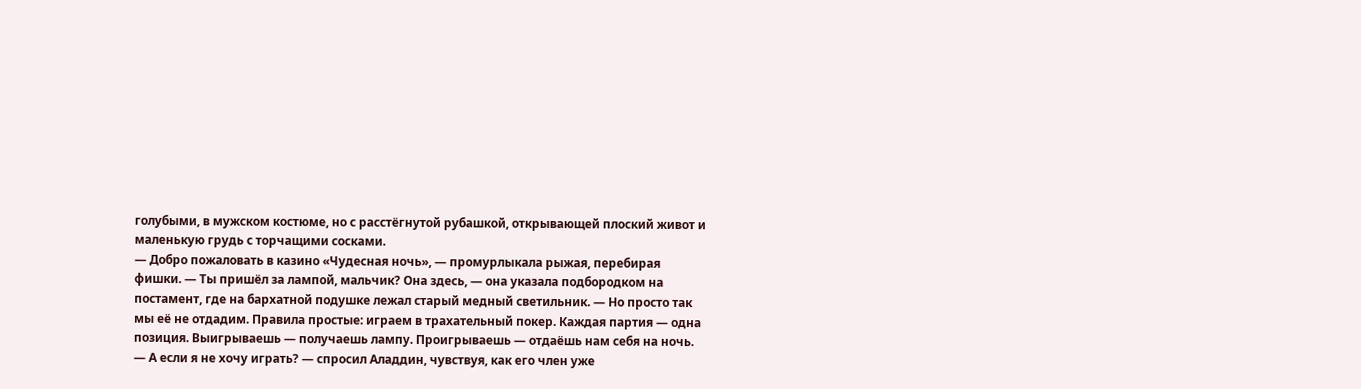голубыми, в мужском костюме, но с расстёгнутой рубашкой, открывающей плоский живот и маленькую грудь с торчащими сосками.
— Добро пожаловать в казино «Чудесная ночь», — промурлыкала рыжая, перебирая фишки. — Ты пришёл за лампой, мальчик? Она здесь, — она указала подбородком на постамент, где на бархатной подушке лежал старый медный светильник. — Но просто так мы её не отдадим. Правила простые: играем в трахательный покер. Каждая партия — одна позиция. Выигрываешь — получаешь лампу. Проигрываешь — отдаёшь нам себя на ночь.
— А если я не хочу играть? — спросил Аладдин, чувствуя, как его член уже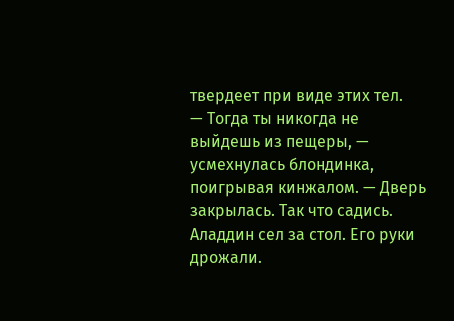твердеет при виде этих тел.
— Тогда ты никогда не выйдешь из пещеры, — усмехнулась блондинка, поигрывая кинжалом. — Дверь закрылась. Так что садись.
Аладдин сел за стол. Его руки дрожали.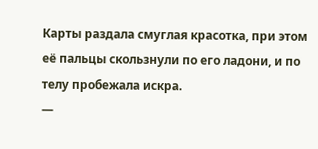Карты раздала смуглая красотка, при этом её пальцы скользнули по его ладони, и по телу пробежала искра.
—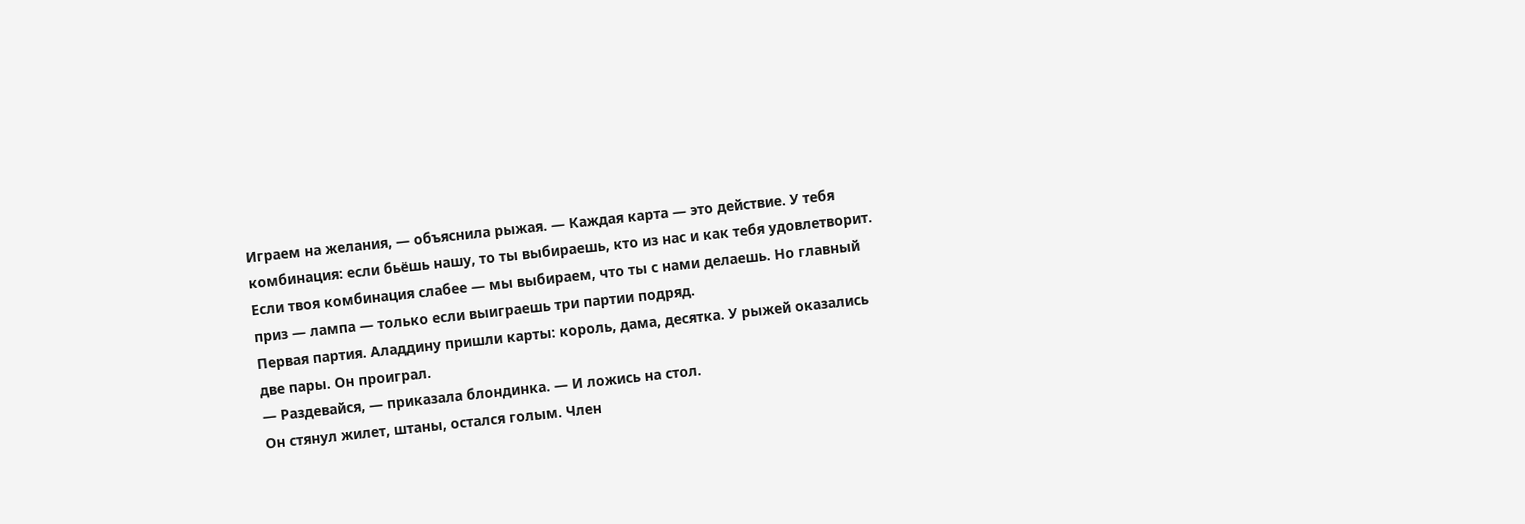Играем на желания, — объяснила рыжая. — Каждая карта — это действие. У тебя комбинация: если бьёшь нашу, то ты выбираешь, кто из нас и как тебя удовлетворит. Если твоя комбинация слабее — мы выбираем, что ты с нами делаешь. Но главный приз — лампа — только если выиграешь три партии подряд.
Первая партия. Аладдину пришли карты: король, дама, десятка. У рыжей оказались две пары. Он проиграл.
— Раздевайся, — приказала блондинка. — И ложись на стол.
Он стянул жилет, штаны, остался голым. Член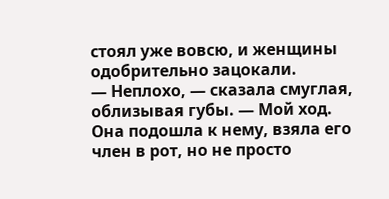стоял уже вовсю, и женщины одобрительно зацокали.
— Неплохо, — сказала смуглая, облизывая губы. — Мой ход.
Она подошла к нему, взяла его член в рот, но не просто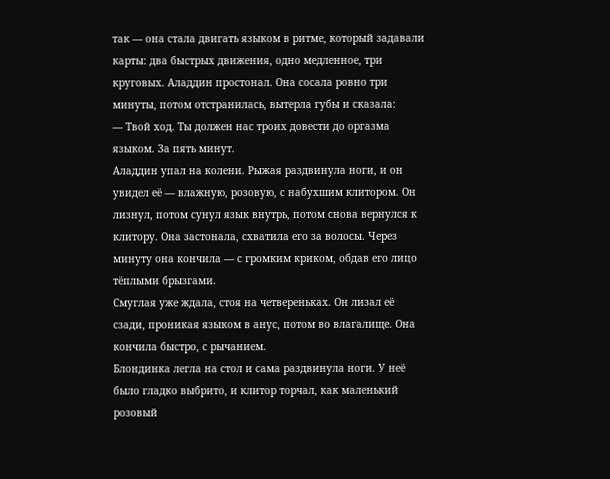так — она стала двигать языком в ритме, который задавали карты: два быстрых движения, одно медленное, три круговых. Аладдин простонал. Она сосала ровно три минуты, потом отстранилась, вытерла губы и сказала:
— Твой ход. Ты должен нас троих довести до оргазма языком. За пять минут.
Аладдин упал на колени. Рыжая раздвинула ноги, и он увидел её — влажную, розовую, с набухшим клитором. Он лизнул, потом сунул язык внутрь, потом снова вернулся к клитору. Она застонала, схватила его за волосы. Через минуту она кончила — с громким криком, обдав его лицо тёплыми брызгами.
Смуглая уже ждала, стоя на четвереньках. Он лизал её сзади, проникая языком в анус, потом во влагалище. Она кончила быстро, с рычанием.
Блондинка легла на стол и сама раздвинула ноги. У неё было гладко выбрито, и клитор торчал, как маленький розовый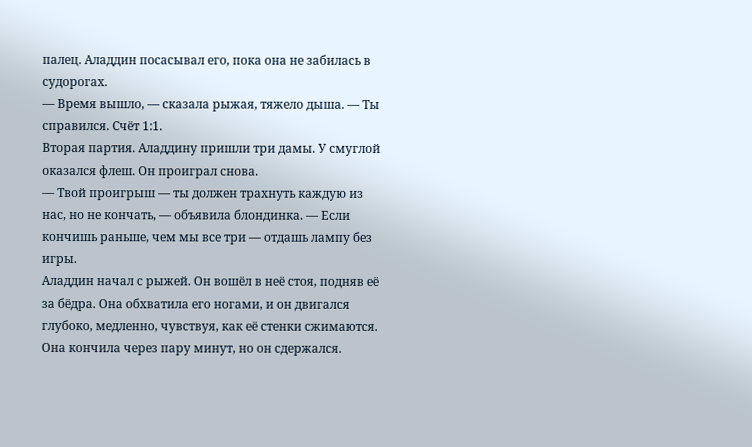палец. Аладдин посасывал его, пока она не забилась в судорогах.
— Время вышло, — сказала рыжая, тяжело дыша. — Ты справился. Счёт 1:1.
Вторая партия. Аладдину пришли три дамы. У смуглой оказался флеш. Он проиграл снова.
— Твой проигрыш — ты должен трахнуть каждую из нас, но не кончать, — объявила блондинка. — Если кончишь раньше, чем мы все три — отдашь лампу без игры.
Аладдин начал с рыжей. Он вошёл в неё стоя, подняв её за бёдра. Она обхватила его ногами, и он двигался глубоко, медленно, чувствуя, как её стенки сжимаются. Она кончила через пару минут, но он сдержался.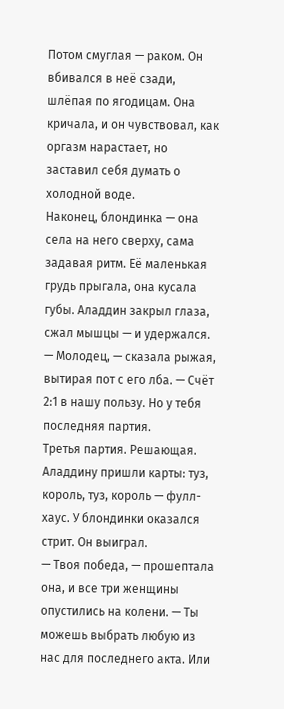Потом смуглая — раком. Он вбивался в неё сзади, шлёпая по ягодицам. Она кричала, и он чувствовал, как оргазм нарастает, но заставил себя думать о холодной воде.
Наконец, блондинка — она села на него сверху, сама задавая ритм. Её маленькая грудь прыгала, она кусала губы. Аладдин закрыл глаза, сжал мышцы — и удержался.
— Молодец, — сказала рыжая, вытирая пот с его лба. — Счёт 2:1 в нашу пользу. Но у тебя последняя партия.
Третья партия. Решающая. Аладдину пришли карты: туз, король, туз, король — фулл-хаус. У блондинки оказался стрит. Он выиграл.
— Твоя победа, — прошептала она, и все три женщины опустились на колени. — Ты можешь выбрать любую из нас для последнего акта. Или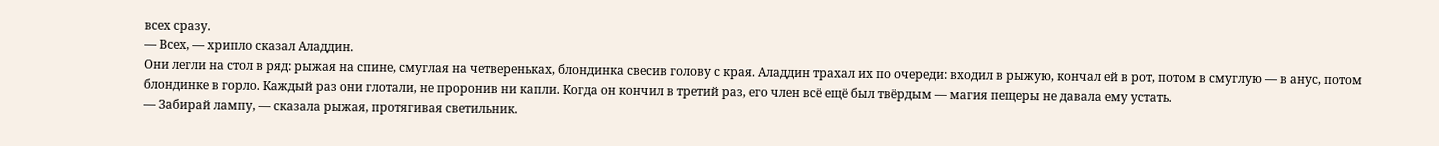всех сразу.
— Всех, — хрипло сказал Аладдин.
Они легли на стол в ряд: рыжая на спине, смуглая на четвереньках, блондинка свесив голову с края. Аладдин трахал их по очереди: входил в рыжую, кончал ей в рот, потом в смуглую — в анус, потом блондинке в горло. Каждый раз они глотали, не проронив ни капли. Когда он кончил в третий раз, его член всё ещё был твёрдым — магия пещеры не давала ему устать.
— Забирай лампу, — сказала рыжая, протягивая светильник.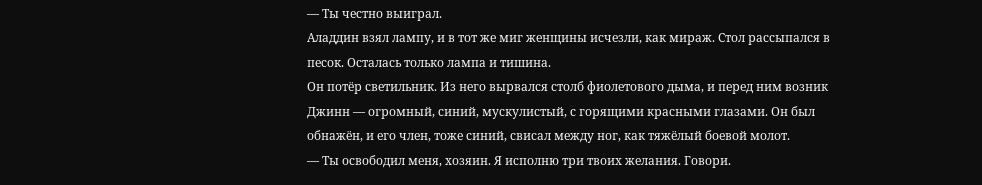— Ты честно выиграл.
Аладдин взял лампу, и в тот же миг женщины исчезли, как мираж. Стол рассыпался в песок. Осталась только лампа и тишина.
Он потёр светильник. Из него вырвался столб фиолетового дыма, и перед ним возник Джинн — огромный, синий, мускулистый, с горящими красными глазами. Он был обнажён, и его член, тоже синий, свисал между ног, как тяжёлый боевой молот.
— Ты освободил меня, хозяин. Я исполню три твоих желания. Говори.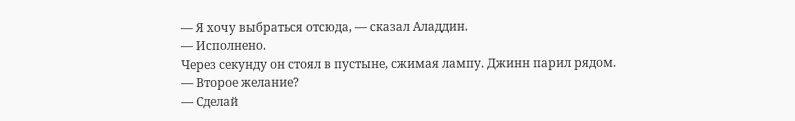— Я хочу выбраться отсюда, — сказал Аладдин.
— Исполнено.
Через секунду он стоял в пустыне, сжимая лампу. Джинн парил рядом.
— Второе желание?
— Сделай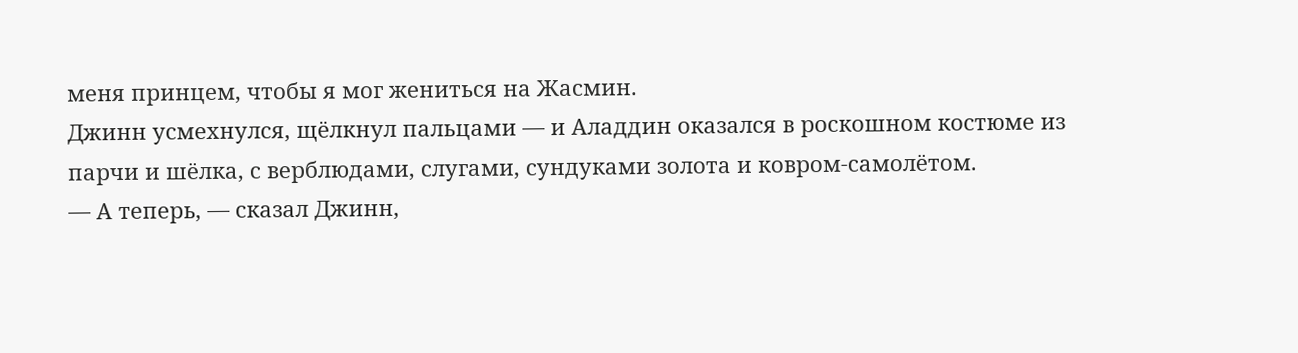меня принцем, чтобы я мог жениться на Жасмин.
Джинн усмехнулся, щёлкнул пальцами — и Аладдин оказался в роскошном костюме из парчи и шёлка, с верблюдами, слугами, сундуками золота и ковром-самолётом.
— А теперь, — сказал Джинн,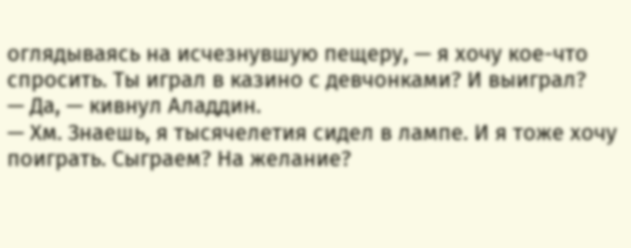оглядываясь на исчезнувшую пещеру, — я хочу кое-что спросить. Ты играл в казино с девчонками? И выиграл?
— Да, — кивнул Аладдин.
— Хм. Знаешь, я тысячелетия сидел в лампе. И я тоже хочу поиграть. Сыграем? На желание?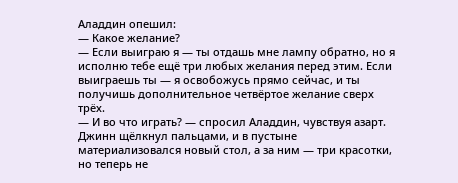Аладдин опешил:
— Какое желание?
— Если выиграю я — ты отдашь мне лампу обратно, но я исполню тебе ещё три любых желания перед этим. Если выиграешь ты — я освобожусь прямо сейчас, и ты получишь дополнительное четвёртое желание сверх трёх.
— И во что играть? — спросил Аладдин, чувствуя азарт.
Джинн щёлкнул пальцами, и в пустыне материализовался новый стол, а за ним — три красотки, но теперь не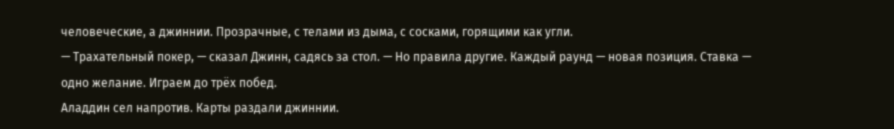человеческие, а джиннии. Прозрачные, с телами из дыма, с сосками, горящими как угли.
— Трахательный покер, — сказал Джинн, садясь за стол. — Но правила другие. Каждый раунд — новая позиция. Ставка — одно желание. Играем до трёх побед.
Аладдин сел напротив. Карты раздали джиннии.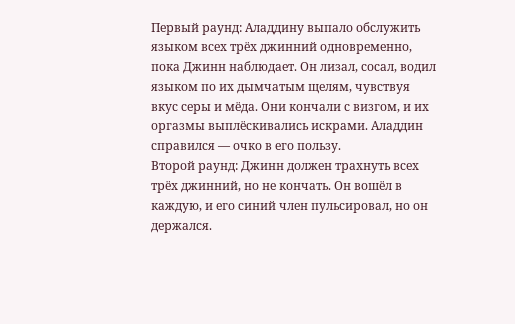Первый раунд: Аладдину выпало обслужить языком всех трёх джинний одновременно, пока Джинн наблюдает. Он лизал, сосал, водил языком по их дымчатым щелям, чувствуя вкус серы и мёда. Они кончали с визгом, и их оргазмы выплёскивались искрами. Аладдин справился — очко в его пользу.
Второй раунд: Джинн должен трахнуть всех трёх джинний, но не кончать. Он вошёл в каждую, и его синий член пульсировал, но он держался.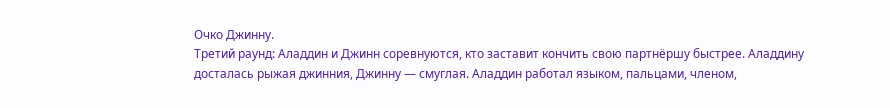Очко Джинну.
Третий раунд: Аладдин и Джинн соревнуются, кто заставит кончить свою партнёршу быстрее. Аладдину досталась рыжая джинния, Джинну — смуглая. Аладдин работал языком, пальцами, членом,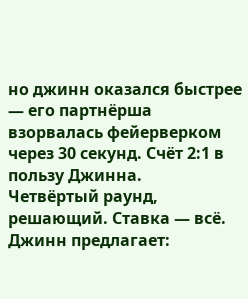но джинн оказался быстрее — его партнёрша взорвалась фейерверком через 30 секунд. Счёт 2:1 в пользу Джинна.
Четвёртый раунд, решающий. Ставка — всё. Джинн предлагает: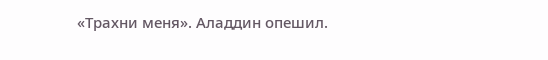«Трахни меня». Аладдин опешил.